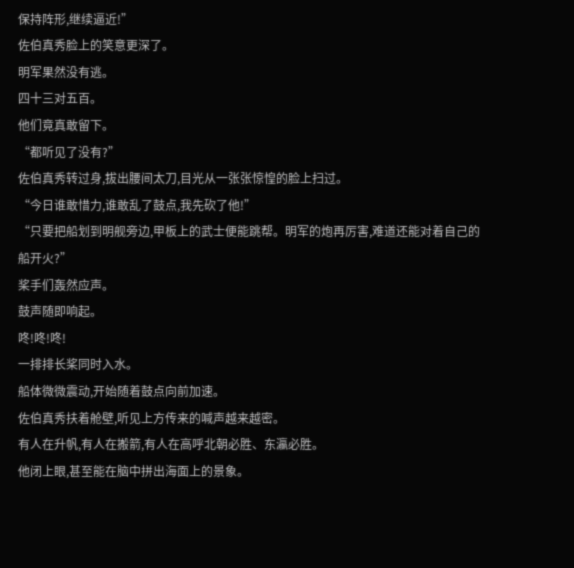保持阵形,继续逼近!”
佐伯真秀脸上的笑意更深了。
明军果然没有逃。
四十三对五百。
他们竟真敢留下。
“都听见了没有?”
佐伯真秀转过身,拔出腰间太刀,目光从一张张惊惶的脸上扫过。
“今日谁敢惜力,谁敢乱了鼓点,我先砍了他!”
“只要把船划到明舰旁边,甲板上的武士便能跳帮。明军的炮再厉害,难道还能对着自己的船开火?”
桨手们轰然应声。
鼓声随即响起。
咚!咚!咚!
一排排长桨同时入水。
船体微微震动,开始随着鼓点向前加速。
佐伯真秀扶着舱壁,听见上方传来的喊声越来越密。
有人在升帆,有人在搬箭,有人在高呼北朝必胜、东瀛必胜。
他闭上眼,甚至能在脑中拼出海面上的景象。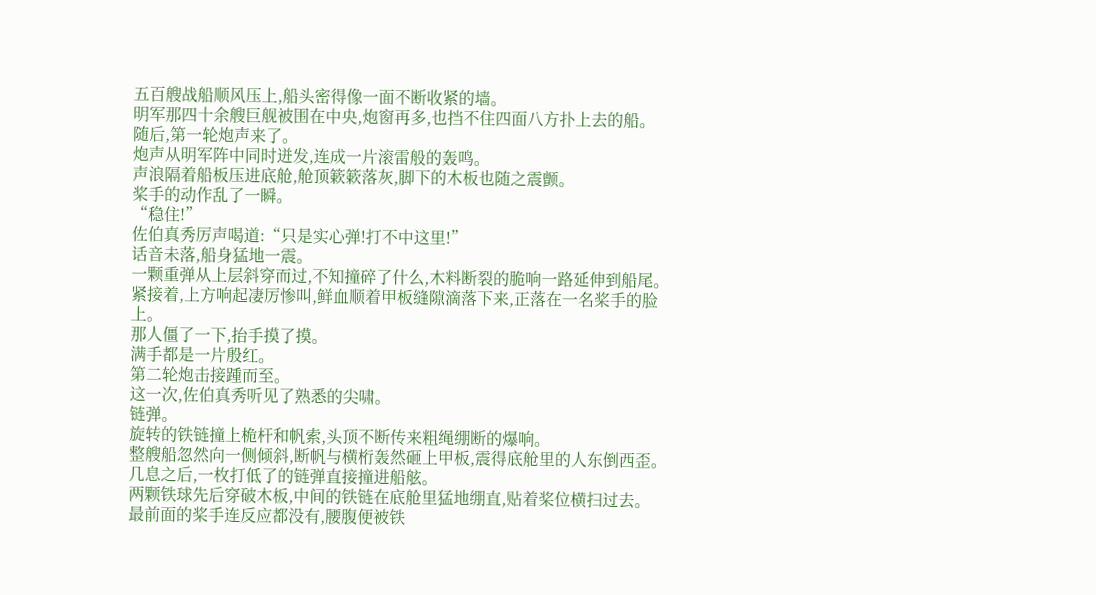五百艘战船顺风压上,船头密得像一面不断收紧的墙。
明军那四十余艘巨舰被围在中央,炮窗再多,也挡不住四面八方扑上去的船。
随后,第一轮炮声来了。
炮声从明军阵中同时迸发,连成一片滚雷般的轰鸣。
声浪隔着船板压进底舱,舱顶簌簌落灰,脚下的木板也随之震颤。
桨手的动作乱了一瞬。
“稳住!”
佐伯真秀厉声喝道:“只是实心弹!打不中这里!”
话音未落,船身猛地一震。
一颗重弹从上层斜穿而过,不知撞碎了什么,木料断裂的脆响一路延伸到船尾。
紧接着,上方响起凄厉惨叫,鲜血顺着甲板缝隙滴落下来,正落在一名桨手的脸上。
那人僵了一下,抬手摸了摸。
满手都是一片殷红。
第二轮炮击接踵而至。
这一次,佐伯真秀听见了熟悉的尖啸。
链弹。
旋转的铁链撞上桅杆和帆索,头顶不断传来粗绳绷断的爆响。
整艘船忽然向一侧倾斜,断帆与横桁轰然砸上甲板,震得底舱里的人东倒西歪。
几息之后,一枚打低了的链弹直接撞进船舷。
两颗铁球先后穿破木板,中间的铁链在底舱里猛地绷直,贴着桨位横扫过去。
最前面的桨手连反应都没有,腰腹便被铁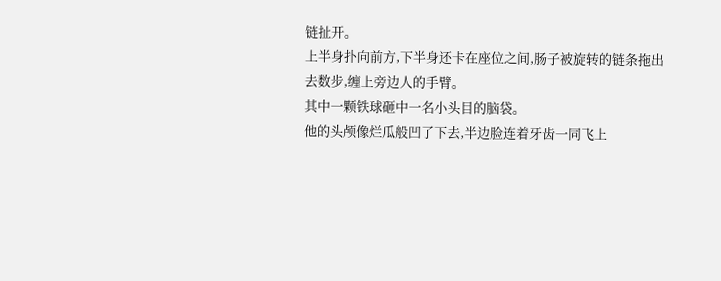链扯开。
上半身扑向前方,下半身还卡在座位之间,肠子被旋转的链条拖出去数步,缠上旁边人的手臂。
其中一颗铁球砸中一名小头目的脑袋。
他的头颅像烂瓜般凹了下去,半边脸连着牙齿一同飞上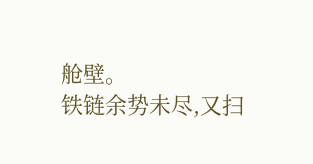舱壁。
铁链余势未尽,又扫